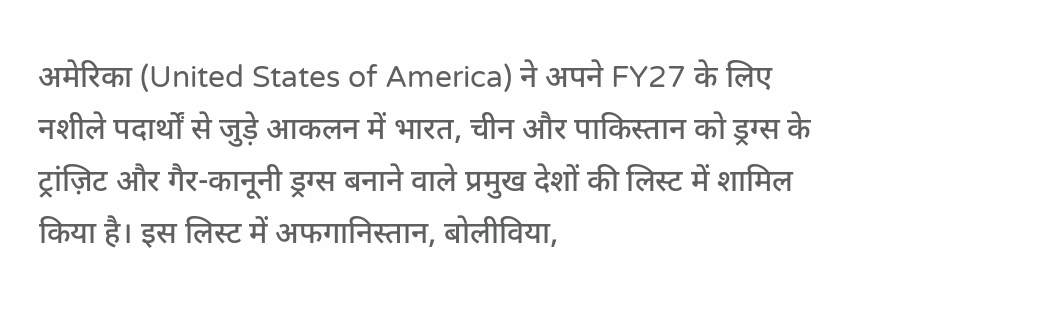अमेरिका (United States of America) ने अपने FY27 के लिए नशीले पदार्थों से जुड़े आकलन में भारत, चीन और पाकिस्तान को ड्रग्स के ट्रांज़िट और गैर-कानूनी ड्रग्स बनाने वाले प्रमुख देशों की लिस्ट में शामिल किया है। इस लिस्ट में अफगानिस्तान, बोलीविया,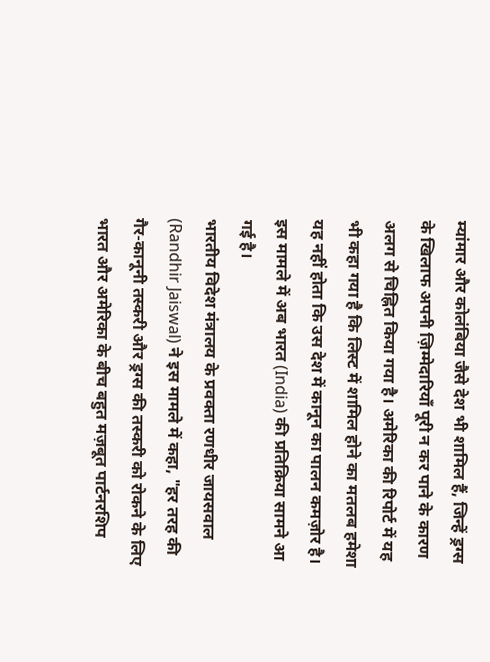म्यांमार और कोलंबिया जैसे देश भी शामिल हैं, जिन्हें ड्रग्स के खिलाफ अपनी ज़िम्मेदारियाँ पूरी न कर पाने के कारण अलग से चिह्नित किया गया है। अमेरिका की रिपोर्ट में यह भी कहा गया है कि लिस्ट में शामिल होने का मतलब हमेशा यह नहीं होता कि उस देश में कानून का पालन कमज़ोर है। इस मामले में अब भारत (India) की प्रतिक्रिया सामने आ गई है।
भारतीय विदेश मंत्रालय के प्रवक्ता रणधीर जायसवाल (Randhir Jaiswal) ने इस मामले में कहा, "हर तरह की गैर-कानूनी तस्करी और ड्रग्स की तस्करी को रोकने के लिए भारत और अमेरिका के बीच बहुत मज़बूत पार्टनरशिप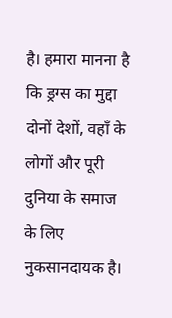है। हमारा मानना है कि ड्रग्स का मुद्दा दोनों देशों, वहाँ के लोगों और पूरी दुनिया के समाज के लिए नुकसानदायक है।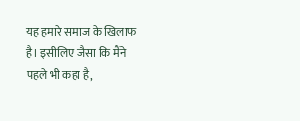यह हमारे समाज के खिलाफ है। इसीलिए जैसा कि मैंने पहले भी कहा है,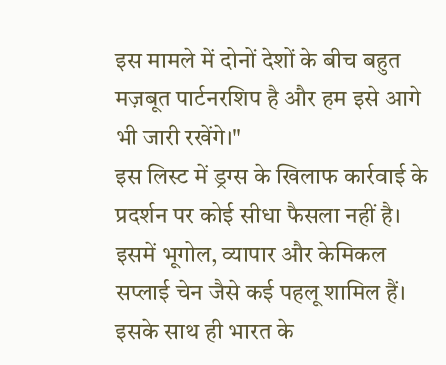इस मामले में दोनों देशों के बीच बहुत मज़बूत पार्टनरशिप है और हम इसे आगे भी जारी रखेंगे।"
इस लिस्ट में ड्रग्स के खिलाफ कार्रवाई के प्रदर्शन पर कोई सीधा फैसला नहीं है। इसमें भूगोल, व्यापार और केमिकल सप्लाई चेन जैसे कई पहलू शामिल हैं। इसके साथ ही भारत के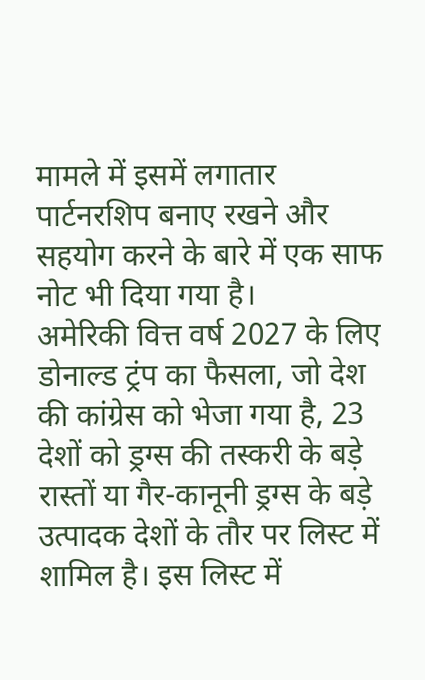मामले में इसमें लगातार पार्टनरशिप बनाए रखने और सहयोग करने के बारे में एक साफ नोट भी दिया गया है।
अमेरिकी वित्त वर्ष 2027 के लिए डोनाल्ड ट्रंप का फैसला, जो देश की कांग्रेस को भेजा गया है, 23 देशों को ड्रग्स की तस्करी के बड़े रास्तों या गैर-कानूनी ड्रग्स के बड़े उत्पादक देशों के तौर पर लिस्ट में शामिल है। इस लिस्ट में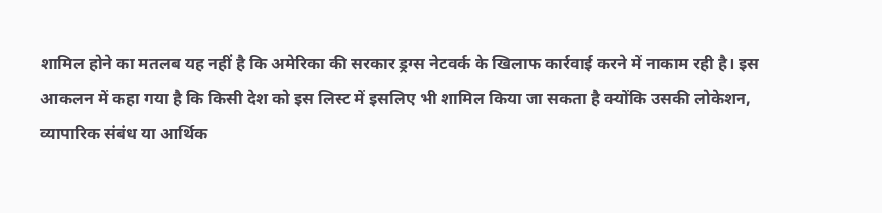शामिल होने का मतलब यह नहीं है कि अमेरिका की सरकार ड्रग्स नेटवर्क के खिलाफ कार्रवाई करने में नाकाम रही है। इस आकलन में कहा गया है कि किसी देश को इस लिस्ट में इसलिए भी शामिल किया जा सकता है क्योंकि उसकी लोकेशन, व्यापारिक संबंध या आर्थिक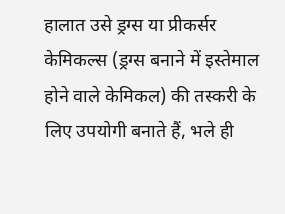हालात उसे ड्रग्स या प्रीकर्सर केमिकल्स (ड्रग्स बनाने में इस्तेमाल होने वाले केमिकल) की तस्करी के लिए उपयोगी बनाते हैं, भले ही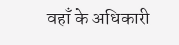वहाँ के अधिकारी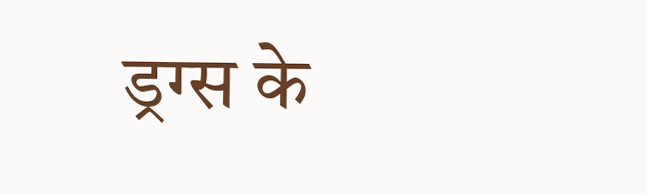ड्रग्स के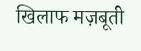खिलाफ मज़बूती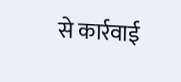से कार्रवाई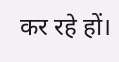कर रहे हों।